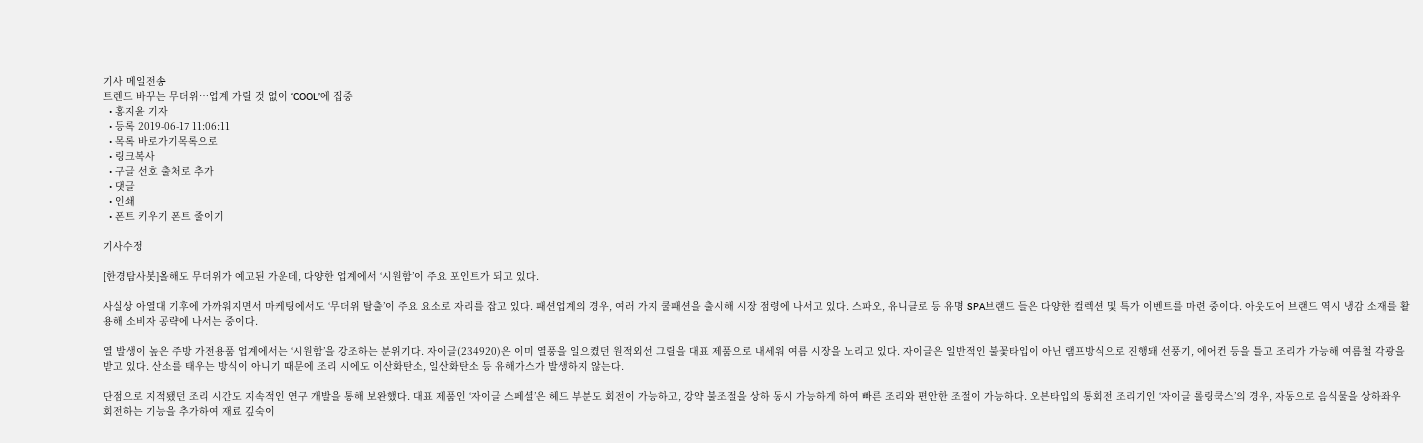기사 메일전송
트렌드 바꾸는 무더위…업계 가릴 것 없이 ‘COOL’에 집중
  • 홍지윤 기자
  • 등록 2019-06-17 11:06:11
  • 목록 바로가기목록으로
  • 링크복사
  • 구글 선호 출처로 추가
  • 댓글
  • 인쇄
  • 폰트 키우기 폰트 줄이기

기사수정

[한경탐사봇]올해도 무더위가 예고된 가운데, 다양한 업계에서 ‘시원함’이 주요 포인트가 되고 있다.

사실상 아열대 기후에 가까워지면서 마케팅에서도 ‘무더위 탈출’이 주요 요소로 자리를 잡고 있다. 패션업계의 경우, 여러 가지 쿨패션을 출시해 시장 점령에 나서고 있다. 스파오, 유니클로 등 유명 SPA브랜드 들은 다양한 컬렉션 및 특가 이벤트를 마련 중이다. 아웃도어 브랜드 역시 냉감 소재를 활용해 소비자 공략에 나서는 중이다.

열 발생이 높은 주방 가전용품 업계에서는 ‘시원함’을 강조하는 분위기다. 자이글(234920)은 이미 열풍을 일으켰던 원적외선 그릴을 대표 제품으로 내세워 여름 시장을 노리고 있다. 자이글은 일반적인 불꽃타입이 아닌 램프방식으로 진행돼 선풍기, 에어컨 등을 틀고 조리가 가능해 여름철 각광을 받고 있다. 산소를 태우는 방식이 아니기 때문에 조리 시에도 이산화탄소, 일산화탄소 등 유해가스가 발생하지 않는다.

단점으로 지적됐던 조리 시간도 지속적인 연구 개발을 통해 보완했다. 대표 제품인 ‘자이글 스페셜’은 헤드 부분도 회전이 가능하고, 강약 불조절을 상하 동시 가능하게 하여 빠른 조리와 편안한 조절이 가능하다. 오븐타입의 통회전 조리기인 ‘자이글 롤링쿡스’의 경우, 자동으로 음식물을 상하좌우 회전하는 기능을 추가하여 재료 깊숙이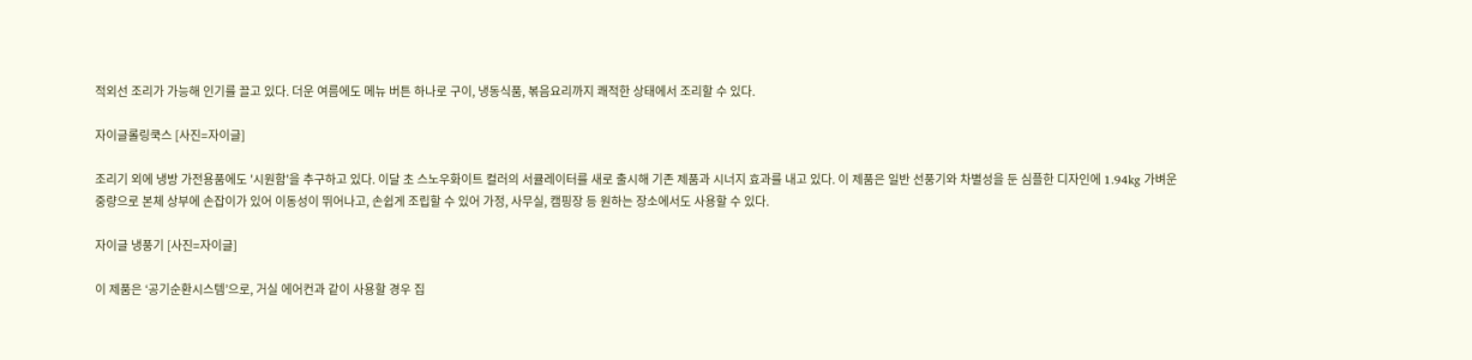적외선 조리가 가능해 인기를 끌고 있다. 더운 여름에도 메뉴 버튼 하나로 구이, 냉동식품, 볶음요리까지 쾌적한 상태에서 조리할 수 있다.

자이글롤링쿡스 [사진=자이글]

조리기 외에 냉방 가전용품에도 '시원함'을 추구하고 있다. 이달 초 스노우화이트 컬러의 서큘레이터를 새로 출시해 기존 제품과 시너지 효과를 내고 있다. 이 제품은 일반 선풍기와 차별성을 둔 심플한 디자인에 1.94kg 가벼운 중량으로 본체 상부에 손잡이가 있어 이동성이 뛰어나고, 손쉽게 조립할 수 있어 가정, 사무실, 캠핑장 등 원하는 장소에서도 사용할 수 있다.

자이글 냉풍기 [사진=자이글]

이 제품은 ‘공기순환시스템’으로, 거실 에어컨과 같이 사용할 경우 집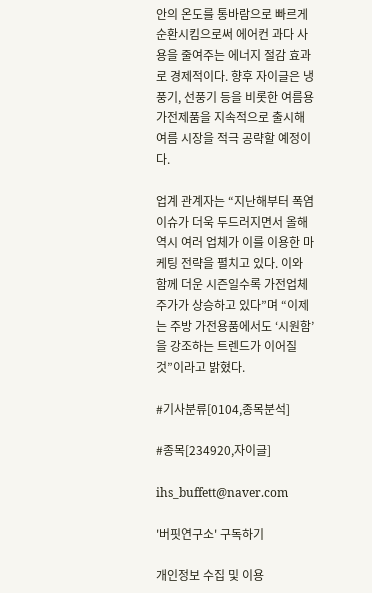안의 온도를 통바람으로 빠르게 순환시킴으로써 에어컨 과다 사용을 줄여주는 에너지 절감 효과로 경제적이다. 향후 자이글은 냉풍기, 선풍기 등을 비롯한 여름용 가전제품을 지속적으로 출시해 여름 시장을 적극 공략할 예정이다.

업계 관계자는 “지난해부터 폭염 이슈가 더욱 두드러지면서 올해 역시 여러 업체가 이를 이용한 마케팅 전략을 펼치고 있다. 이와 함께 더운 시즌일수록 가전업체 주가가 상승하고 있다”며 “이제는 주방 가전용품에서도 ‘시원함’을 강조하는 트렌드가 이어질 것”이라고 밝혔다.

#기사분류[0104,종목분석]

#종목[234920,자이글]

ihs_buffett@naver.com

'버핏연구소' 구독하기

개인정보 수집 및 이용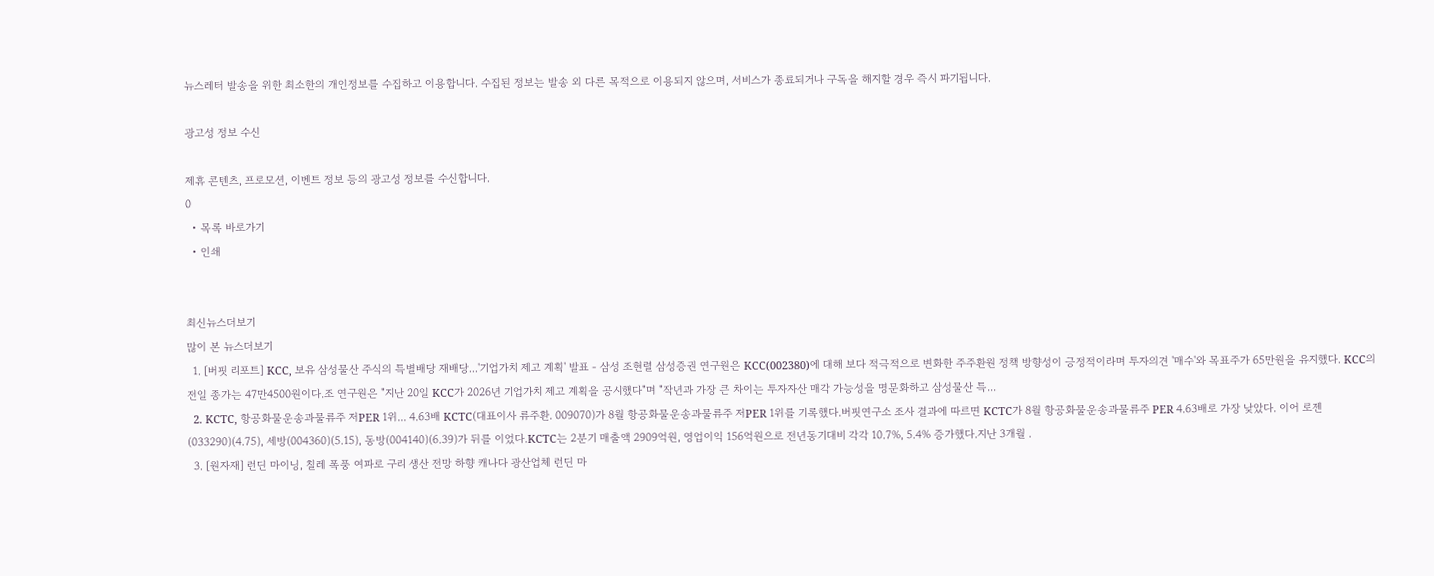뉴스레터 발송을 위한 최소한의 개인정보를 수집하고 이용합니다. 수집된 정보는 발송 외 다른 목적으로 이용되지 않으며, 서비스가 종료되거나 구독을 해지할 경우 즉시 파기됩니다.

광고성 정보 수신

제휴 콘텐츠, 프로모션, 이벤트 정보 등의 광고성 정보를 수신합니다.
0
  • 목록 바로가기
  • 인쇄


최신뉴스더보기
많이 본 뉴스더보기
  1. [버핏 리포트] KCC, 보유 삼성물산 주식의 특별배당 재배당...'기업가치 제고 계획' 발표 - 삼성 조현렬 삼성증권 연구원은 KCC(002380)에 대해 보다 적극적으로 변화한 주주환원 정책 방향성이 긍정적이라며 투자의견 '매수'와 목표주가 65만원을 유지했다. KCC의 전일 종가는 47만4500원이다.조 연구원은 "지난 20일 KCC가 2026년 기업가치 제고 계획을 공시했다"며 "작년과 가장 큰 차이는 투자자산 매각 가능성을 명문화하고 삼성물산 특...
  2. KCTC, 항공화물운송과물류주 저PER 1위... 4.63배 KCTC(대표이사 류주환. 009070)가 8월 항공화물운송과물류주 저PER 1위를 기록했다.버핏연구소 조사 결과에 따르면 KCTC가 8월 항공화물운송과물류주 PER 4.63배로 가장 낮았다. 이어 로젠(033290)(4.75), 세방(004360)(5.15), 동방(004140)(6.39)가 뒤를 이었다.KCTC는 2분기 매출액 2909억원, 영업이익 156억원으로 전년동기대비 각각 10.7%, 5.4% 증가했다.지난 3개월 .
  3. [원자재] 런딘 마이닝, 칠레 폭풍 여파로 구리 생산 전망 하향 캐나다 광산업체 런딘 마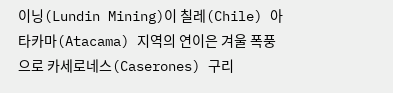이닝(Lundin Mining)이 칠레(Chile) 아타카마(Atacama) 지역의 연이은 겨울 폭풍으로 카세로네스(Caserones) 구리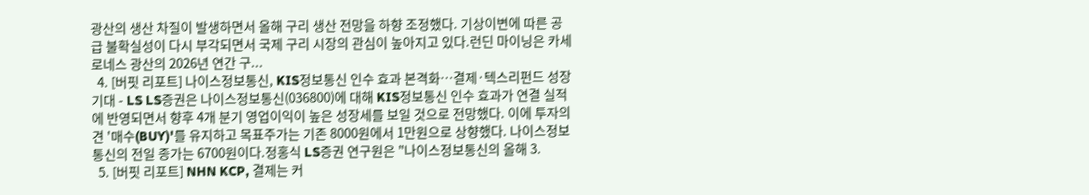광산의 생산 차질이 발생하면서 올해 구리 생산 전망을 하향 조정했다. 기상이변에 따른 공급 불확실성이 다시 부각되면서 국제 구리 시장의 관심이 높아지고 있다.런딘 마이닝은 카세로네스 광산의 2026년 연간 구...
  4. [버핏 리포트] 나이스정보통신, KIS정보통신 인수 효과 본격화…결제·텍스리펀드 성장 기대 - LS LS증권은 나이스정보통신(036800)에 대해 KIS정보통신 인수 효과가 연결 실적에 반영되면서 향후 4개 분기 영업이익이 높은 성장세를 보일 것으로 전망했다. 이에 투자의견 '매수(BUY)'를 유지하고 목표주가는 기존 8000원에서 1만원으로 상향했다. 나이스정보통신의 전일 종가는 6700원이다.정홍식 LS증권 연구원은 "나이스정보통신의 올해 3.
  5. [버핏 리포트] NHN KCP, 결제는 커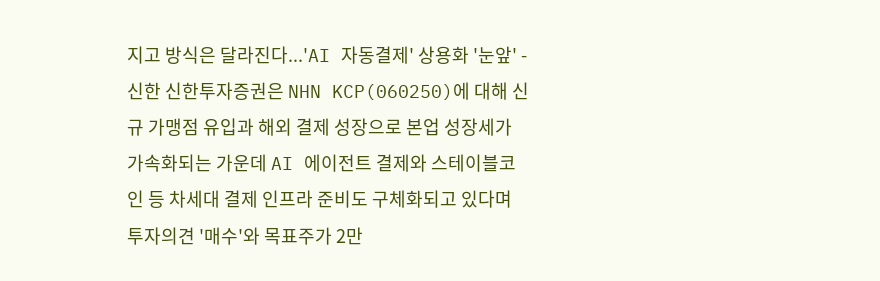지고 방식은 달라진다...'AI 자동결제' 상용화 '눈앞' - 신한 신한투자증권은 NHN KCP(060250)에 대해 신규 가맹점 유입과 해외 결제 성장으로 본업 성장세가 가속화되는 가운데 AI 에이전트 결제와 스테이블코인 등 차세대 결제 인프라 준비도 구체화되고 있다며 투자의견 '매수'와 목표주가 2만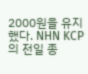2000원을 유지했다. NHN KCP의 전일 종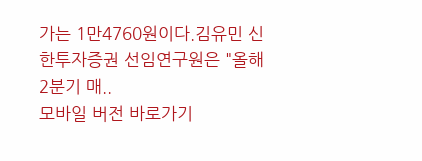가는 1만4760원이다.김유민 신한투자증권 선임연구원은 "올해 2분기 매..
모바일 버전 바로가기